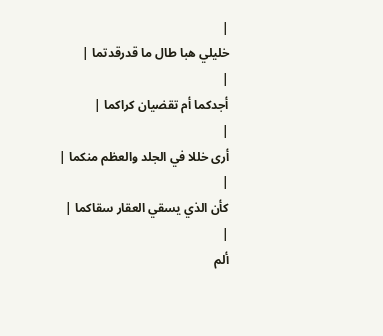|
خليلي هبا طال ما قدرقدتما |
|
أجدكما أم تقضيان كراكما |
|
أرى خللا في الجلد والعظم منكما |
|
كأن الذي يسقي العقار سقاكما |
|
ألم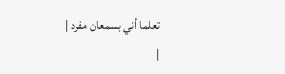تعلما أني بسمعان مفرد |
|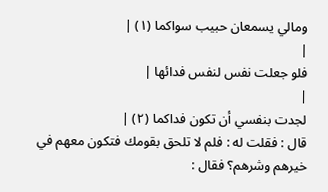ومالي يسمعان حبيب سواكما (١) |
|
فلو جعلت نفس لنفس فدائها |
|
لجدت بنفسي أن تكون فداكما (٢) |
قال : فقلت له : فلم لا تلحق بقومك فتكون معهم في خيرهم وشرهم؟ فقال :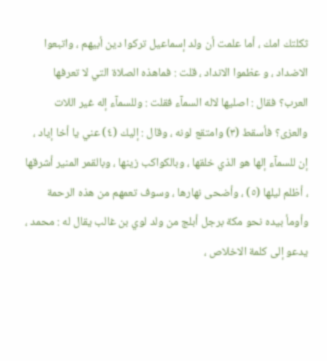ثكلتك امك ، أما علمت أن ولد إسماعيل تركوا دين أبيهم ، واتبعوا الاضداد ، و عظموا الانداد ، قلت : فماهذه الصلاة التي لا تعرفها العرب؟ فقال : اصليها لاله السمآء فقلت : وللسمآء إله غير اللات والعزى؟ فأسقط (٣) وامتقع لونه ، وقال : إليك (٤) عني يا أخا إياد ، إن للسمآء إلها هو الذي خلقها ، وبالكواكب زينها ، وبالقمر المنير أشرقها ، أظلم ليلها (٥) ، وأضحى نهارها ، وسوف تعمهم من هذه الرحمة وأومأ بيده نحو مكة برجل أبلج من ولد لوي بن غالب يقال له : محمد ، يدعو إلى كلمة الاخلاص ،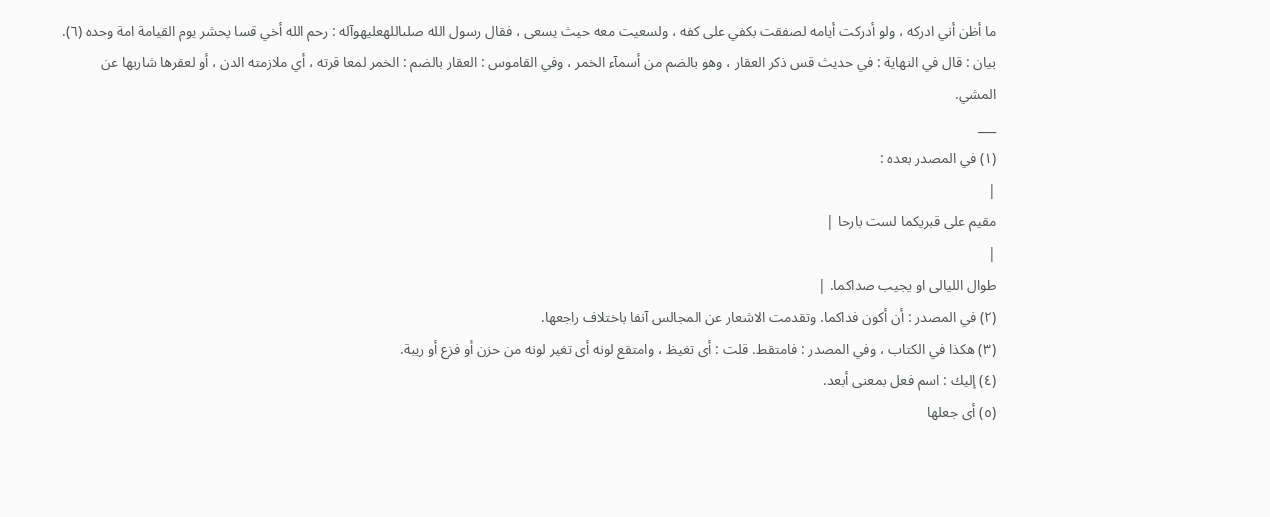ما أظن أني ادركه ، ولو أدركت أيامه لصفقت بكفي على كفه ، ولسعيت معه حيث يسعى ، فقال رسول الله صلىاللهعليهوآله : رحم الله أخي قسا يحشر يوم القيامة امة وحده (٦).
بيان : قال في النهاية : في حديث قس ذكر العقار ، وهو بالضم من أسمآء الخمر ، وفي القاموس : العقار بالضم : الخمر لمعا قرته ، أي ملازمته الدن ، أو لعقرها شاربها عن المشي.
___
(١) في المصدر بعده :
|
مقيم على قبريكما لست بارحا |
|
طوال الليالى او يجيب صداكما. |
(٢) في المصدر : أن أكون فداكما. وتقدمت الاشعار عن المجالس آنفا باختلاف راجعها.
(٣) هكذا في الكتاب ، وفي المصدر : فامتقط. قلت : أى تغيظ ، وامتقع لونه أى تغير لونه من حزن أو فزع أو ريبة.
(٤) إليك : اسم فعل بمعنى أبعد.
(٥) أى جعلها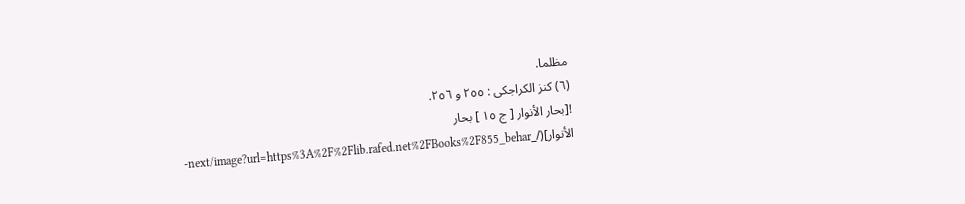مظلما.
(٦) كنز الكراجكى : ٢٥٥ و ٢٥٦.
![بحار الأنوار [ ج ١٥ ] بحار الأنوار](/_next/image?url=https%3A%2F%2Flib.rafed.net%2FBooks%2F855_behar-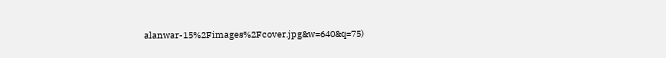alanwar-15%2Fimages%2Fcover.jpg&w=640&q=75)